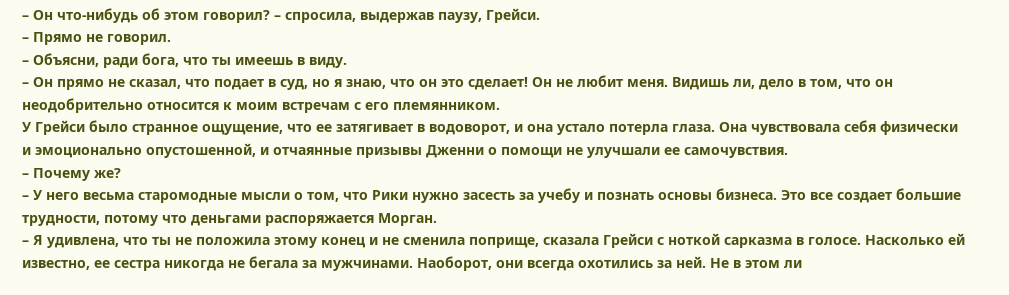– Он что-нибудь об этом говорил? – спросила, выдержав паузу, Грейси.
– Прямо не говорил.
– Объясни, ради бога, что ты имеешь в виду.
– Он прямо не сказал, что подает в суд, но я знаю, что он это сделает! Он не любит меня. Видишь ли, дело в том, что он неодобрительно относится к моим встречам с его племянником.
У Грейси было странное ощущение, что ее затягивает в водоворот, и она устало потерла глаза. Она чувствовала себя физически и эмоционально опустошенной, и отчаянные призывы Дженни о помощи не улучшали ее самочувствия.
– Почему же?
– У него весьма старомодные мысли о том, что Рики нужно засесть за учебу и познать основы бизнеса. Это все создает большие трудности, потому что деньгами распоряжается Морган.
– Я удивлена, что ты не положила этому конец и не сменила поприще, сказала Грейси с ноткой сарказма в голосе. Насколько ей известно, ее сестра никогда не бегала за мужчинами. Наоборот, они всегда охотились за ней. Не в этом ли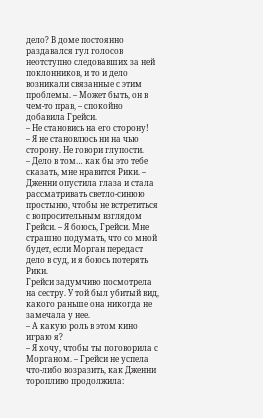дело? В доме постоянно раздавался гул голосов неотступно следовавших за ней поклонников, и то и дело возникали связанные с этим проблемы. – Может быть, он в чем-то прав, – спокойно добавила Грейси.
– Не становись на его сторону!
– Я не становлюсь ни на чью сторону. Не говори глупости.
– Дело в том… как бы это тебе сказать, мне нравится Рики. – Дженни опустила глаза и стала рассматривать светло-синюю простыню, чтобы не встретиться с вопросительным взглядом Грейси. – Я боюсь, Грейси. Мне страшно подумать, что со мной будет, если Морган передаст дело в суд, и я боюсь потерять Рики.
Грейси задумчиво посмотрела на сестру. У той был убитый вид, какого раньше она никогда не замечала у нее.
– А какую роль в этом кино играю я?
– Я хочу, чтобы ты поговорила с Морганом. – Грейси не успела что-либо возразить, как Дженни торопливо продолжила: